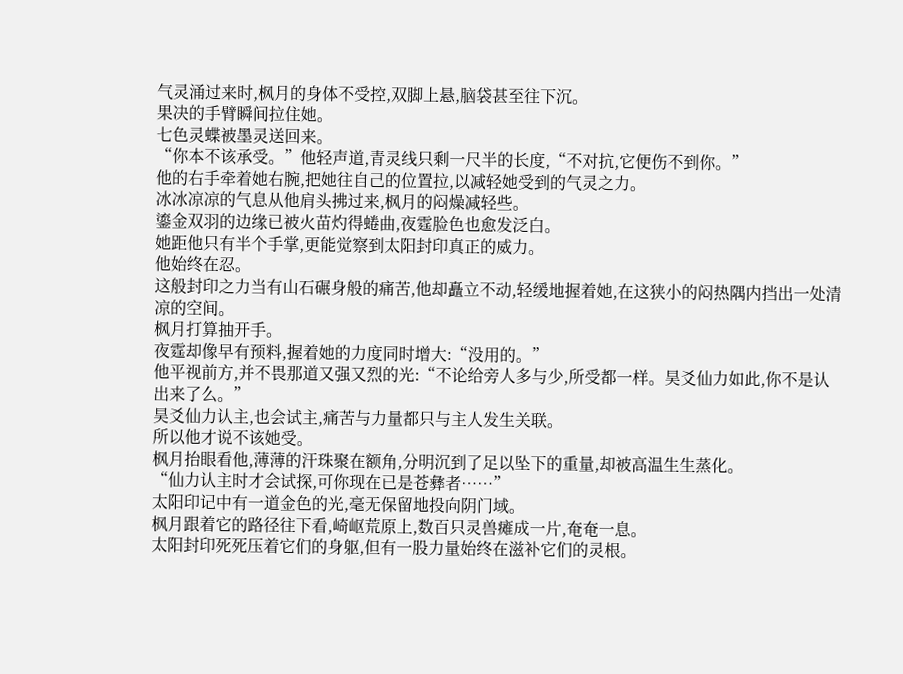气灵涌过来时,枫月的身体不受控,双脚上悬,脑袋甚至往下沉。
果决的手臂瞬间拉住她。
七色灵蝶被墨灵送回来。
“你本不该承受。”他轻声道,青灵线只剩一尺半的长度,“不对抗,它便伤不到你。”
他的右手牵着她右腕,把她往自己的位置拉,以减轻她受到的气灵之力。
冰冰凉凉的气息从他肩头拂过来,枫月的闷燥减轻些。
鎏金双羽的边缘已被火苗灼得蜷曲,夜霆脸色也愈发泛白。
她距他只有半个手掌,更能觉察到太阳封印真正的威力。
他始终在忍。
这般封印之力当有山石碾身般的痛苦,他却矗立不动,轻缓地握着她,在这狭小的闷热隅内挡出一处清凉的空间。
枫月打算抽开手。
夜霆却像早有预料,握着她的力度同时增大:“没用的。”
他平视前方,并不畏那道又强又烈的光:“不论给旁人多与少,所受都一样。昊爻仙力如此,你不是认出来了么。”
昊爻仙力认主,也会试主,痛苦与力量都只与主人发生关联。
所以他才说不该她受。
枫月抬眼看他,薄薄的汗珠聚在额角,分明沉到了足以坠下的重量,却被高温生生蒸化。
“仙力认主时才会试探,可你现在已是苍彝者……”
太阳印记中有一道金色的光,毫无保留地投向阴门域。
枫月跟着它的路径往下看,崎岖荒原上,数百只灵兽瘫成一片,奄奄一息。
太阳封印死死压着它们的身躯,但有一股力量始终在滋补它们的灵根。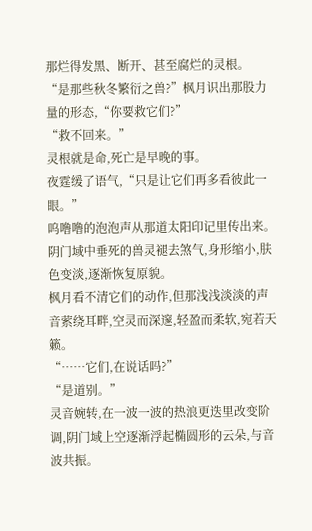那烂得发黑、断开、甚至腐烂的灵根。
“是那些秋冬繁衍之兽?”枫月识出那股力量的形态,“你要救它们?”
“救不回来。”
灵根就是命,死亡是早晚的事。
夜霆缓了语气,“只是让它们再多看彼此一眼。”
呜噜噜的泡泡声从那道太阳印记里传出来。
阴门域中垂死的兽灵褪去煞气,身形缩小,肤色变淡,逐渐恢复原貌。
枫月看不清它们的动作,但那浅浅淡淡的声音萦绕耳畔,空灵而深邃,轻盈而柔软,宛若天籁。
“……它们,在说话吗?”
“是道别。”
灵音婉转,在一波一波的热浪更迭里改变阶调,阴门域上空逐渐浮起椭圆形的云朵,与音波共振。